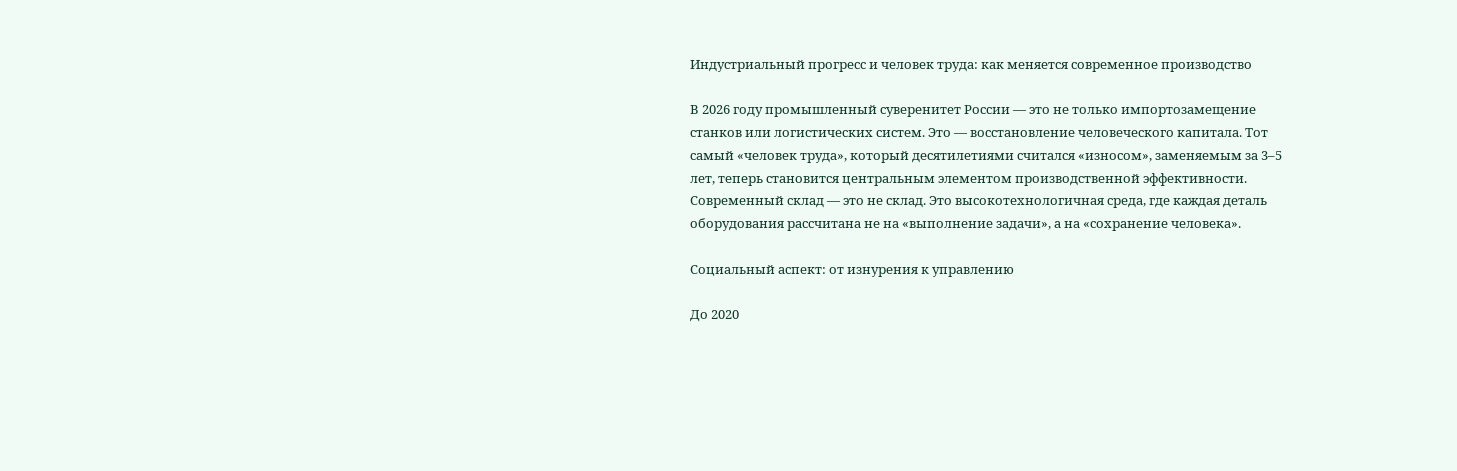Индустриальный прогресс и человек труда: как меняется современное производство

В 2026 году промышленный суверенитет России — это не только импортозамещение станков или логистических систем. Это — восстановление человеческого капитала. Тот самый «человек труда», который десятилетиями считался «износом», заменяемым за 3–5 лет, теперь становится центральным элементом производственной эффективности. Современный склад — это не склад. Это высокотехнологичная среда, где каждая деталь оборудования рассчитана не на «выполнение задачи», а на «сохранение человека».

Социальный аспект: от изнурения к управлению

До 2020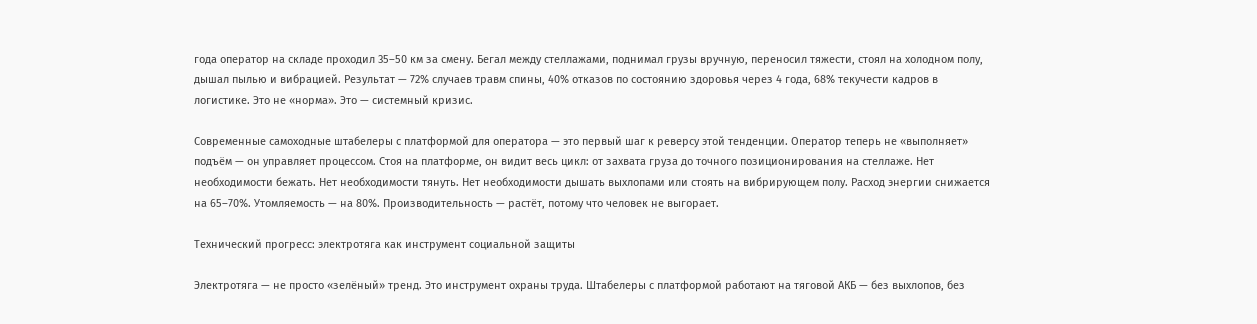года оператор на складе проходил 35–50 км за смену. Бегал между стеллажами, поднимал грузы вручную, переносил тяжести, стоял на холодном полу, дышал пылью и вибрацией. Результат — 72% случаев травм спины, 40% отказов по состоянию здоровья через 4 года, 68% текучести кадров в логистике. Это не «норма». Это — системный кризис.

Современные самоходные штабелеры с платформой для оператора — это первый шаг к реверсу этой тенденции. Оператор теперь не «выполняет» подъём — он управляет процессом. Стоя на платформе, он видит весь цикл: от захвата груза до точного позиционирования на стеллаже. Нет необходимости бежать. Нет необходимости тянуть. Нет необходимости дышать выхлопами или стоять на вибрирующем полу. Расход энергии снижается на 65–70%. Утомляемость — на 80%. Производительность — растёт, потому что человек не выгорает.

Технический прогресс: электротяга как инструмент социальной защиты

Электротяга — не просто «зелёный» тренд. Это инструмент охраны труда. Штабелеры с платформой работают на тяговой АКБ — без выхлопов, без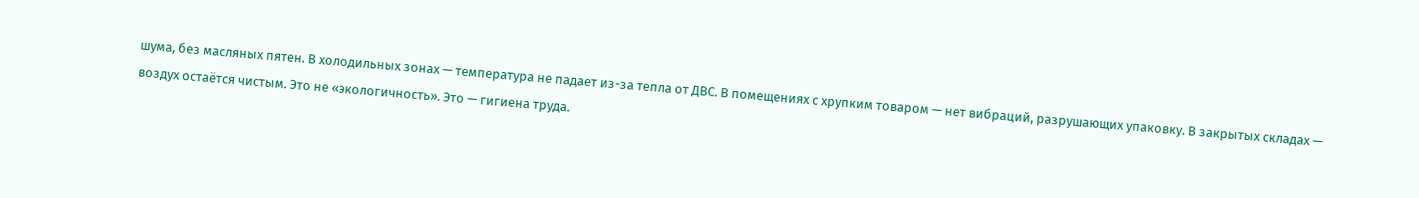шума, без масляных пятен. В холодильных зонах — температура не падает из-за тепла от ДВС. В помещениях с хрупким товаром — нет вибраций, разрушающих упаковку. В закрытых складах — воздух остаётся чистым. Это не «экологичность». Это — гигиена труда.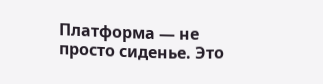Платформа — не просто сиденье. Это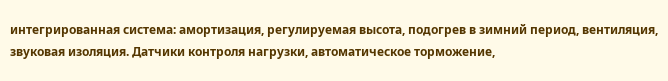интегрированная система: амортизация, регулируемая высота, подогрев в зимний период, вентиляция, звуковая изоляция. Датчики контроля нагрузки, автоматическое торможение,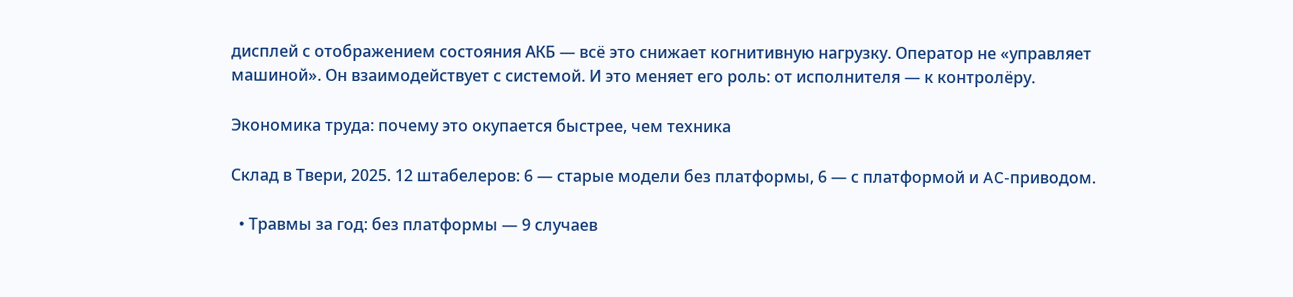дисплей с отображением состояния АКБ — всё это снижает когнитивную нагрузку. Оператор не «управляет машиной». Он взаимодействует с системой. И это меняет его роль: от исполнителя — к контролёру.

Экономика труда: почему это окупается быстрее, чем техника

Склад в Твери, 2025. 12 штабелеров: 6 — старые модели без платформы, 6 — с платформой и AC-приводом.

  • Травмы за год: без платформы — 9 случаев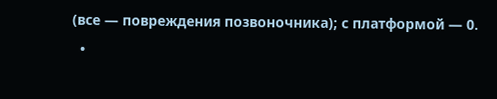(все — повреждения позвоночника); с платформой — 0.
  •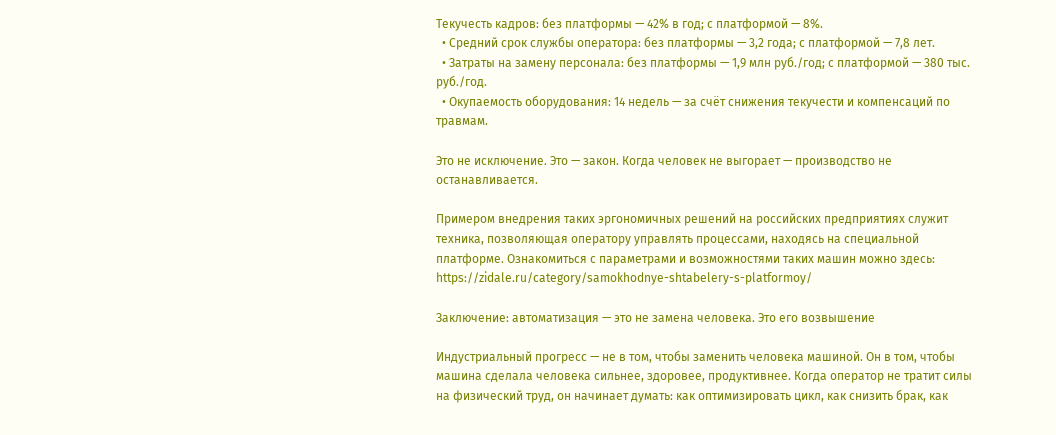Текучесть кадров: без платформы — 42% в год; с платформой — 8%.
  • Средний срок службы оператора: без платформы — 3,2 года; с платформой — 7,8 лет.
  • Затраты на замену персонала: без платформы — 1,9 млн руб./год; с платформой — 380 тыс. руб./год.
  • Окупаемость оборудования: 14 недель — за счёт снижения текучести и компенсаций по травмам.

Это не исключение. Это — закон. Когда человек не выгорает — производство не останавливается.

Примером внедрения таких эргономичных решений на российских предприятиях служит техника, позволяющая оператору управлять процессами, находясь на специальной платформе. Ознакомиться с параметрами и возможностями таких машин можно здесь: https://zidale.ru/category/samokhodnye-shtabelery-s-platformoy/

Заключение: автоматизация — это не замена человека. Это его возвышение

Индустриальный прогресс — не в том, чтобы заменить человека машиной. Он в том, чтобы машина сделала человека сильнее, здоровее, продуктивнее. Когда оператор не тратит силы на физический труд, он начинает думать: как оптимизировать цикл, как снизить брак, как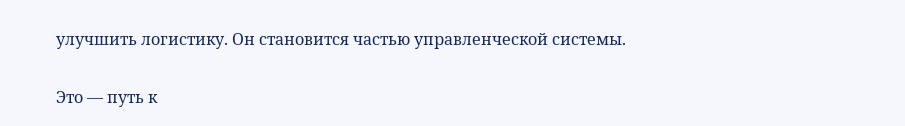улучшить логистику. Он становится частью управленческой системы.

Это — путь к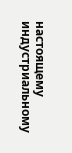настоящему индустриальному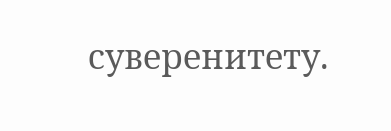суверенитету.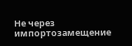Не через импортозамещение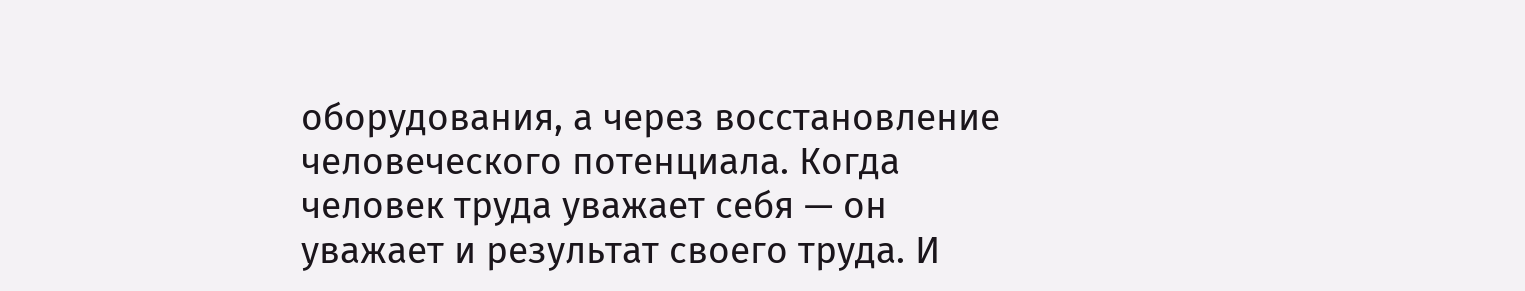оборудования, а через восстановление человеческого потенциала. Когда человек труда уважает себя — он уважает и результат своего труда. И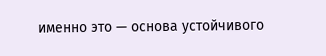именно это — основа устойчивого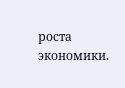роста экономики.